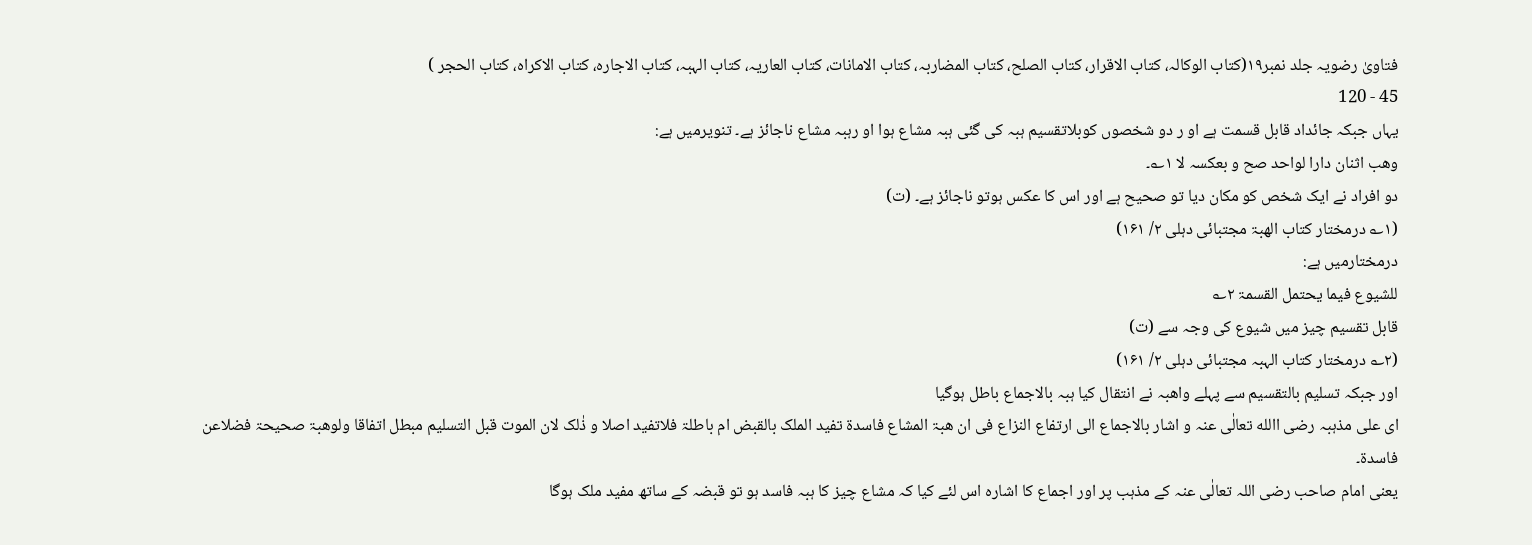فتاویٰ رضویہ جلد نمبر۱۹(کتاب الوکالہ، کتاب الاقرار، کتاب الصلح، کتاب المضاربہ، کتاب الامانات، کتاب العاریہ، کتاب الہبہ، کتاب الاجارہ، کتاب الاکراہ، کتاب الحجر )
45 - 120
یہاں جبکہ جائداد قابل قسمت ہے او ر دو شخصوں کوبلاتقسیم ہبہ کی گئی ہبہ مشاع ہوا او رہبہ مشاع ناجائز ہے۔ تنویرمیں ہے:
وھب اثنان دارا لواحد صح و بعکسہ لا ۱؎۔
دو افراد نے ایک شخص کو مکان دیا تو صحیح ہے اور اس کا عکس ہوتو ناجائز ہے۔ (ت)
(۱؎ درمختار کتاب الھبۃ مجتبائی دہلی ۲/ ۱۶۱)
درمختارمیں ہے:
للشیوع فیما یحتمل القسمۃ ۲؎
قابل تقسیم چیز میں شیوع کی وجہ سے (ت)
(۲؎ درمختار کتاب الہبہ مجتبائی دہلی ۲/ ۱۶۱)
اور جبکہ تسلیم بالتقسیم سے پہلے واھبہ نے انتقال کیا ہبہ بالاجماع باطل ہوگیا
ای علی مذہبہ رضی االله تعالٰی عنہ و اشار بالاجماع الی ارتفاع النزاع فی ان ھبۃ المشاع فاسدۃ تفید الملک بالقبض ام باطلۃ فلاتفید اصلا و ذٰلک لان الموت قبل التسلیم مبطل اتفاقا ولوھبۃ صحیحۃ فضلاعن فاسدۃ۔
یعنی امام صاحب رضی اللہ تعالٰی عنہ کے مذہب پر اور اجماع کا اشارہ اس لئے کیا کہ مشاع چیز کا ہبہ فاسد ہو تو قبضہ کے ساتھ مفید ملک ہوگا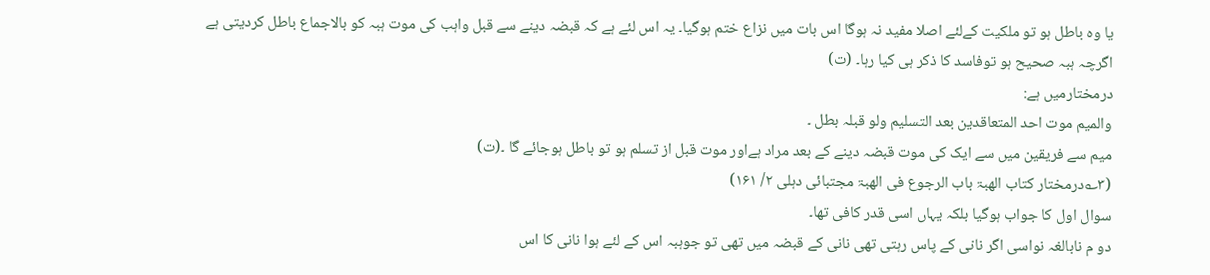یا وہ باطل ہو تو ملکیت کےلئے اصلا مفید نہ ہوگا اس بات میں نزاع ختم ہوگیا۔ یہ اس لئے ہے کہ قبضہ دینے سے قبل واہب کی موت ہبہ کو بالاجماع باطل کردیتی ہے اگرچہ ہبہ صحیح ہو توفاسد کا ذکر ہی کیا رہا۔ (ت)
درمختارمیں ہے:
والمیم موت احد المتعاقدین بعد التسلیم ولو قبلہ بطل ۔
میم سے فریقین میں سے ایک کی موت قبضہ دینے کے بعد مراد ہےاور موت قبل از تسلم ہو تو باطل ہوجائے گا ۔(ت)
(۳؎درمختار کتاب الھبۃ باب الرجوع فی الھبۃ مجتبائی دہلی ۲/ ۱۶۱)
سوال اول کا جواب ہوگیا بلکہ یہاں اسی قدر کافی تھا۔
دو م نابالغہ نواسی اگر نانی کے پاس رہتی تھی نانی کے قبضہ میں تھی تو جوہبہ اس کے لئے ہوا نانی کا اس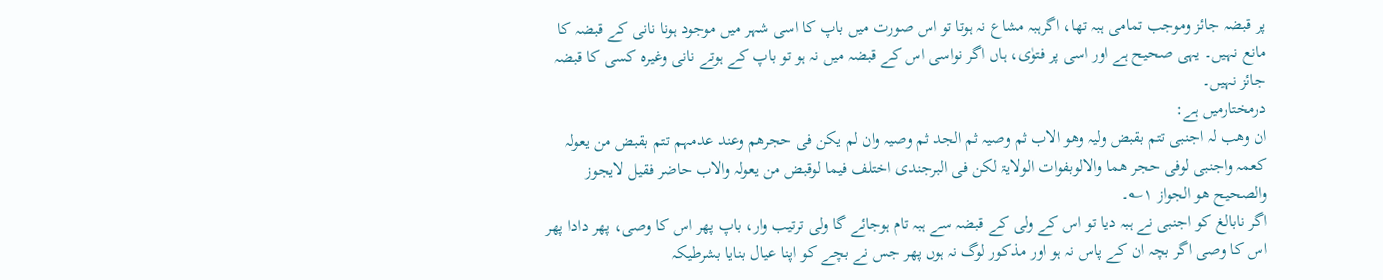پر قبضہ جائز وموجب تمامی ہبہ تھا، اگرہبہ مشاع نہ ہوتا تو اس صورت میں باپ کا اسی شہر میں موجود ہونا نانی کے قبضہ کا مانع نہیں۔ یہی صحیح ہے اور اسی پر فتوٰی، ہاں اگر نواسی اس کے قبضہ میں نہ ہو تو باپ کے ہوتے نانی وغیرہ کسی کا قبضہ جائز نہیں۔
درمختارمیں ہے:
ان وھب لہ اجنبی تتم بقبض ولیہ وھو الاب ثم وصیہ ثم الجد ثم وصیہ وان لم یکن فی حجرھم وعند عدمہم تتم بقبض من یعولہ کعمہ واجنبی لوفی حجر ھما والالوبفوات الولایۃ لکن فی البرجندی اختلف فیما لوقبض من یعولہ والاب حاضر فقیل لایجوز والصحیح ھو الجواز ۱؎۔
اگر نابالغ کو اجنبی نے ہبہ دیا تو اس کے ولی کے قبضہ سے ہبہ تام ہوجائے گا ولی ترتیب وار، باپ پھر اس کا وصی، پھر دادا پھر اس کا وصی اگر بچہ ان کے پاس نہ ہو اور مذکور لوگ نہ ہوں پھر جس نے بچے کو اپنا عیال بنایا بشرطیکہ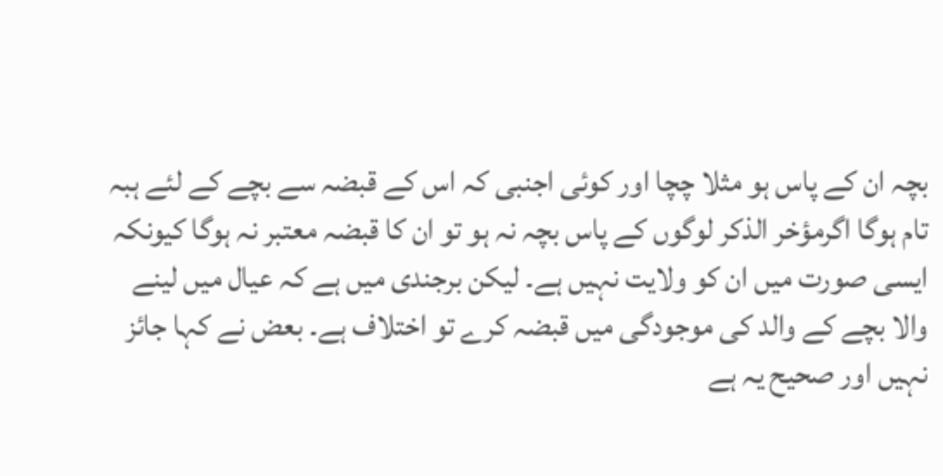بچہ ان کے پاس ہو مثلا چچا اور کوئی اجنبی کہ اس کے قبضہ سے بچے کے لئے ہبہ تام ہوگا اگرمؤخر الذکر لوگوں کے پاس بچہ نہ ہو تو ان کا قبضہ معتبر نہ ہوگا کیونکہ ایسی صورت میں ان کو ولایت نہیں ہے۔ لیکن برجندی میں ہے کہ عیال میں لینے والا بچے کے والد کی موجودگی میں قبضہ کرے تو اختلاف ہے۔ بعض نے کہا جائز نہیں اور صحیح یہ ہے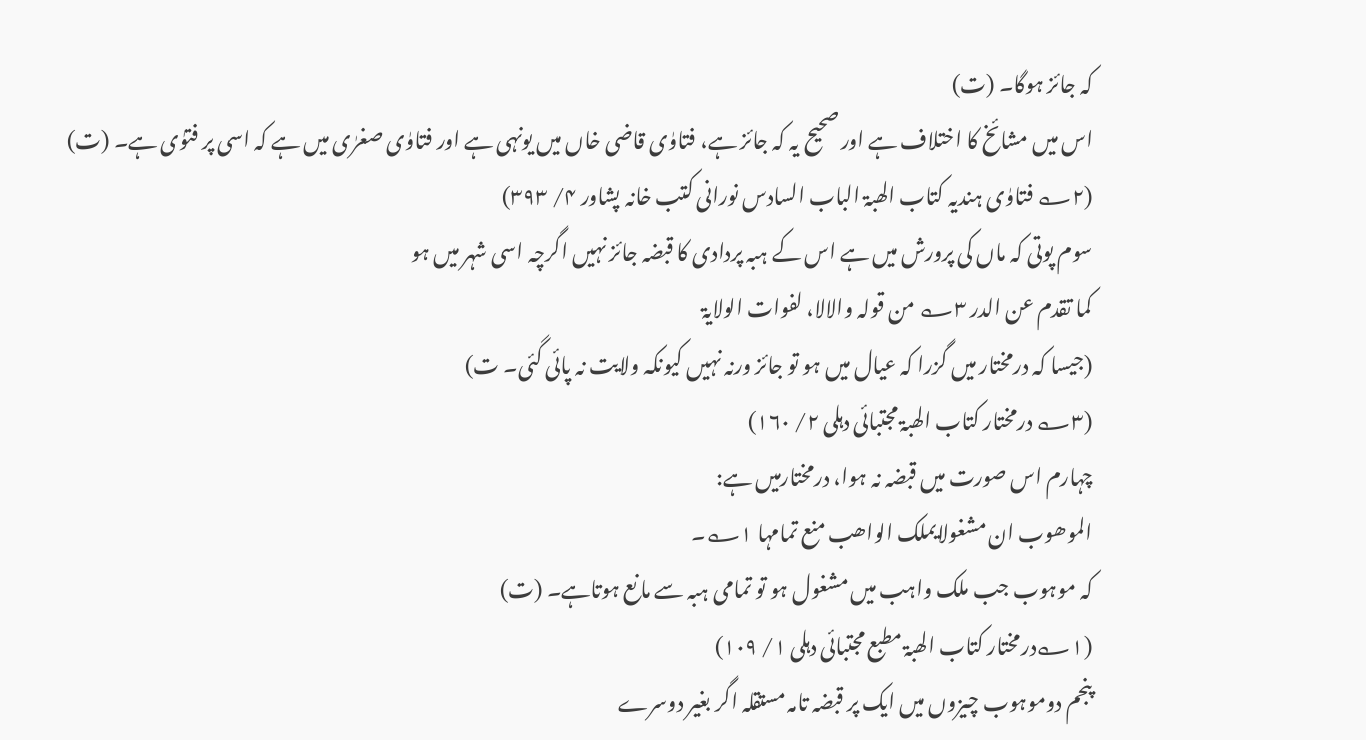کہ جائز ہوگا۔ (ت)
اس میں مشائخ کا اختلاف ہے اور صحیح یہ کہ جائز ہے، فتاوٰی قاضی خاں میں یونہی ہے اور فتاوٰی صغرٰی میں ہے کہ اسی پر فتوٰی ہے۔ (ت)
(۲؎ فتاوٰی ہندیہ کتاب الھبۃ الباب السادس نورانی کتب خانہ پشاور ۴/ ۳۹۳)
سوم پوتی کہ ماں کی پرورش میں ہے اس کے ہبہ پردادی کا قبضہ جائز نہیں اگرچہ اسی شہر میں ہو
کما تقدم عن الدر ۳؎ من قولہ والالا، لفوات الولایۃ
(جیسا کہ درمختار میں گزرا کہ عیال میں ہو تو جائز ورنہ نہیں کیونکہ ولایت نہ پائی گئی۔ ت)
(۳؎ درمختار کتاب الھبۃ مجتبائی دہلی ۲/ ۱۶۰)
چہارم اس صورت میں قبضہ نہ ہوا، درمختارمیں ہے:
الموھوب ان مشغولایملک الواھب منع تمامہا ۱؎۔
کہ موہوب جب ملک واہب میں مشغول ہو تو تمامی ہبہ سے مانع ہوتاہے۔ (ت)
(۱؎درمختار کتاب الھبۃ مطبع مجتبائی دہلی ۱/ ۱۰۹)
پنجم دوموہوب چیزوں میں ایک پر قبضہ تامہ مستقلہ اگر بغیر دوسرے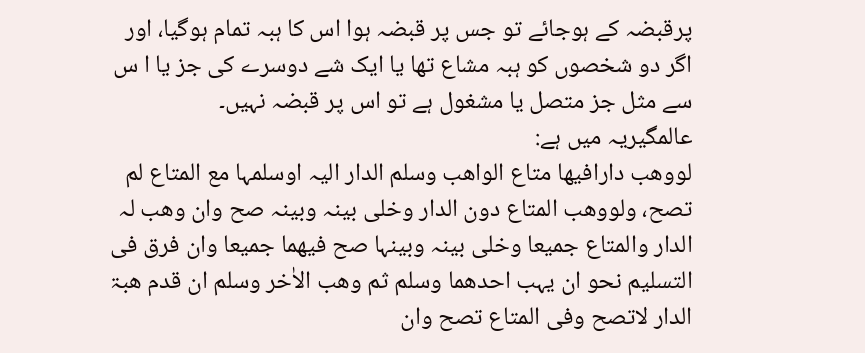پرقبضہ کے ہوجائے تو جس پر قبضہ ہوا اس کا ہبہ تمام ہوگیا، اور اگر دو شخصوں کو ہبہ مشاع تھا یا ایک شے دوسرے کی جز یا ا س سے مثل جز متصل یا مشغول ہے تو اس پر قبضہ نہیں۔
عالمگیریہ میں ہے:
لووھب دارافیھا متاع الواھب وسلم الدار الیہ اوسلمہا مع المتاع لم تصح، ولووھب المتاع دون الدار وخلی بینہ وبینہ صح وان وھب لہ الدار والمتاع جمیعا وخلی بینہ وبینہا صح فیھما جمیعا وان فرق فی التسلیم نحو ان یہب احدھما وسلم ثم وھب الاٰخر وسلم ان قدم ھبۃ الدار لاتصح وفی المتاع تصح وان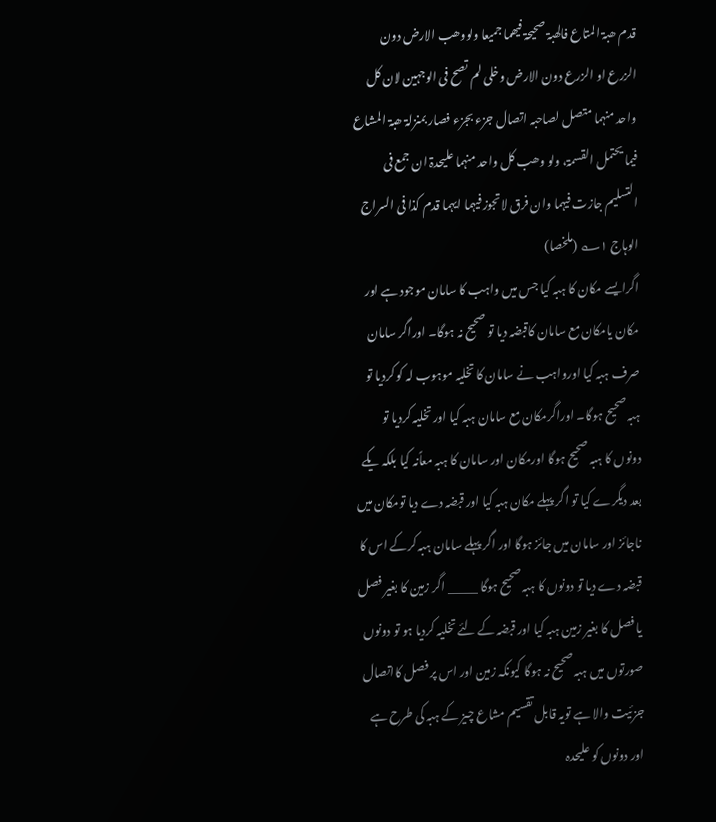قدم ھبۃ المتاع فالھبۃ صحیحۃ فیھما جمیعا ولووھب الارض دون الزرع او الزرع دون الارض وخلی لم تصح فی الوجہین لان کل واحد منہما متصل لصاحبہ اتصال جزء بجزء فصار بمنزلۃ ھبۃ المشاع فیما یحتمل القسمۃ، ولو وھب کل واحد منہما علیحدۃ ان جمع فی التسلیم جازت فیہما وان فرق لاتجوز فیہما ایہما قدم کذا فی السراج الوہاج ۱؎ (ملخصا)
اگرایسے مکان کا ہبہ کیا جس میں واہب کا سامان موجود ہے اور مکان یامکان مع سامان کاقبضہ دیا تو صحیح نہ ہوگا۔ اوراگر سامان صرف ہبہ کیا اورواہب نے سامان کا تخلیہ موہوب لہ کو کردیا تو ہبہ صحیح ہوگا۔ اوراگرمکان مع سامان ہبہ کیا اور تخلیہ کردیا تو دونوں کا ہبہ صحیح ہوگا اورمکان اور سامان کا ہبہ معاًنہ کیا بلکہ یکے بعد دیگرے کیا تو اگر پہلے مکان ہبہ کیا اور قبضہ دے دیا تومکان میں ناجائز اور سامان میں جائز ہوگا اور اگر پہلے سامان ہبہ کرکے اس کا قبضہ دے دیا تو دونوں کا ہبہ صحیح ہوگا _____ اگر زمین کا بغیر فصل یا فصل کا بغیر زمین ہبہ کیا اور قبضہ کے لئے تخلیہ کردیا ہو تو دونوں صورتوں میں ہبہ صحیح نہ ہوگا کیونکہ زمین اور اس پر فصل کااتصال جزئیت والا ہے تویہ قابل تقسیم مشاع چیز کے ہبہ کی طرح ہے اور دونوں کو علیحدہ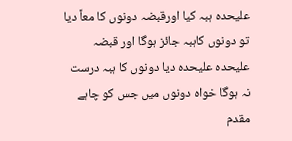علیحدہ ہبہ کیا اورقبضہ دونوں کا معاً دیا تو دونوں کاہبہ جائز ہوگا اور قبضہ علیحدہ علیحدہ دیا دونوں کا ہبہ درست نہ ہوگا خواہ دونوں میں جس کو چاہے مقدم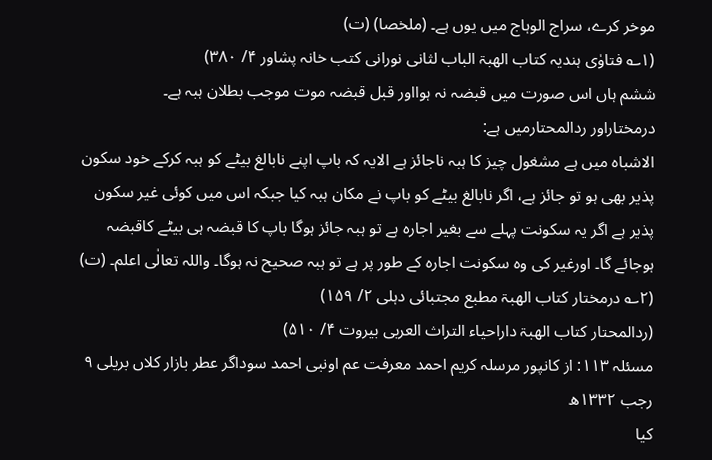موخر کرے، سراج الوہاج میں یوں ہے۔ (ملخصا) (ت)
(۱؎ فتاوٰی ہندیہ کتاب الھبۃ الباب لثانی نورانی کتب خانہ پشاور ۴/ ۳۸۰)
ششم ہاں اس صورت میں قبضہ نہ ہوااور قبل قبضہ موت موجب بطلان ہبہ ہے۔
درمختاراور ردالمحتارمیں ہے:
الاشباہ میں ہے مشغول چیز کا ہبہ ناجائز ہے الایہ کہ باپ اپنے نابالغ بیٹے کو ہبہ کرکے خود سکون پذیر بھی ہو تو جائز ہے، اگر نابالغ بیٹے کو باپ نے مکان ہبہ کیا جبکہ اس میں کوئی غیر سکون پذیر ہے اگر یہ سکونت پہلے سے بغیر اجارہ ہے تو ہبہ جائز ہوگا باپ کا قبضہ ہی بیٹے کاقبضہ ہوجائے گا۔ اورغیر کی وہ سکونت اجارہ کے طور پر ہے تو ہبہ صحیح نہ ہوگا۔ واللہ تعالٰی اعلم۔ (ت)
(۲؎ درمختار کتاب الھبۃ مطبع مجتبائی دہلی ۲/ ۱۵۹)
(ردالمحتار کتاب الھبۃ داراحیاء التراث العربی بیروت ۴/ ۵۱۰)
مسئلہ ۱۱۳: از کانپور مرسلہ کریم احمد معرفت عم اونبی احمد سوداگر عطر بازار کلاں بریلی ۹ رجب ۱۳۳۲ھ
کیا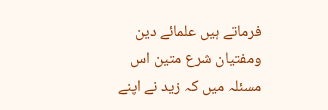فرماتے ہیں علمائے دین ومفتیان شرع متین اس مسئلہ میں کہ زید نے اپنے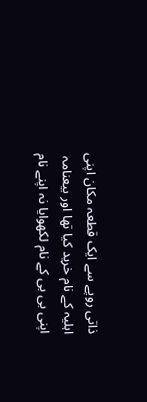ذاتی روپے سے ایک قطعہ مکان اپنی اہلیہ کے نام خرید کیا تھا اور بیعنامہ اپنی بی بی کے نام لکھوایا نہ اپنے نام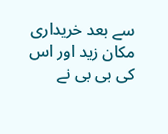سے بعد خریداری مکان زید اور اس کی بی بی نے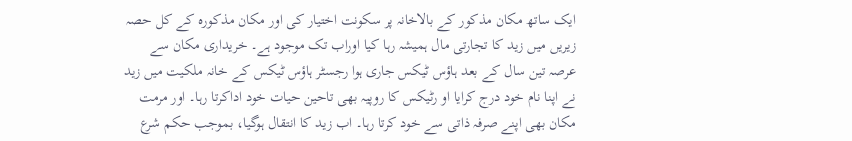ایک ساتھ مکان مذکور کے بالاخانہ پر سکونت اختیار کی اور مکان مذکورہ کے کل حصہ زیریں میں زید کا تجارتی مال ہمیشہ رہا کیا اوراب تک موجود ہے۔ خریداری مکان سے عرصہ تین سال کے بعد ہاؤس ٹیکس جاری ہوا رجسٹر ہاؤس ٹیکس کے خانہ ملکیت میں زید نے اپنا نام خود درج کرایا او رٹیکس کا روپیہ بھی تاحین حیات خود اداکرتا رہا۔ اور مرمت مکان بھی اپنے صرفہ ذاتی سے خود کرتا رہا۔ اب زید کا انتقال ہوگیا، بموجب حکم شرع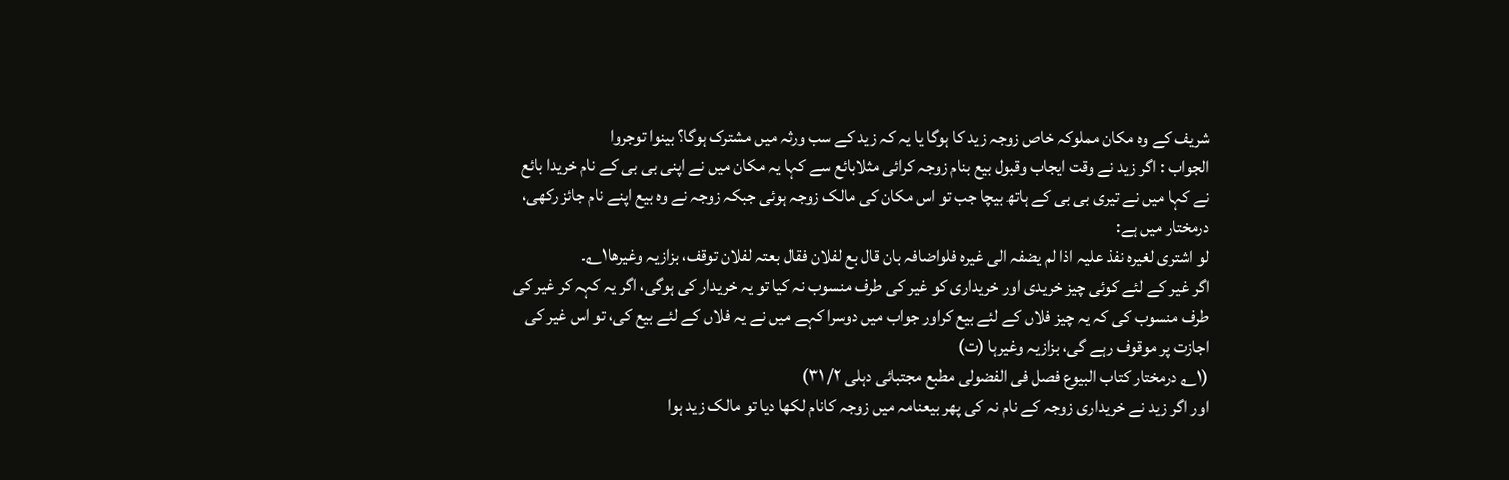شریف کے وہ مکان مملوکہ خاص زوجہ زید کا ہوگا یا یہ کہ زید کے سب ورثہ میں مشترک ہوگا؟ بینوا توجروا
الجواب : اگر زید نے وقت ایجاب وقبول بیع بنام زوجہ کرائی مثلابائع سے کہا یہ مکان میں نے اپنی بی بی کے نام خریدا بائع نے کہا میں نے تیری بی بی کے ہاتھ بیچا جب تو اس مکان کی مالک زوجہ ہوئی جبکہ زوجہ نے وہ بیع اپنے نام جائز رکھی،
درمختار میں ہے:
لو اشتری لغیرہ نفذ علیہ اذا لم یضفہ الی غیرہ فلواضافہ بان قال بع لفلان فقال بعتہ لفلان توقف، بزازیہ وغیرھا۱؎۔
اگر غیر کے لئے کوئی چیز خریدی اور خریداری کو غیر کی طرف منسوب نہ کیا تو یہ خریدار کی ہوگی، اگر یہ کہہ کر غیر کی طرف منسوب کی کہ یہ چیز فلاں کے لئے بیع کراور جواب میں دوسرا کہے میں نے یہ فلاں کے لئے بیع کی، تو اس غیر کی اجازت پر موقوف رہے گی، بزازیہ وغیرہا (ت)
(۱؎ درمختار کتاب البیوع فصل فی الفضولی مطبع مجتبائی دہلی ۲/ ۳۱)
اور اگر زید نے خریداری زوجہ کے نام نہ کی پھر بیعنامہ میں زوجہ کانام لکھا دیا تو مالک زید ہوا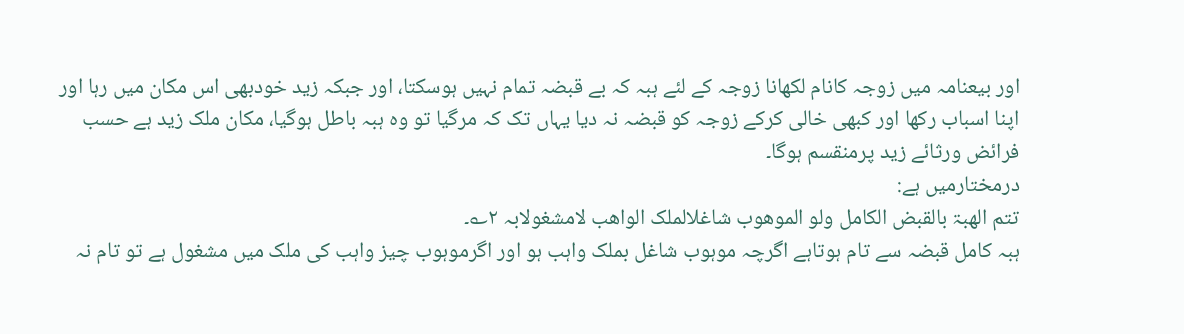اور بیعنامہ میں زوجہ کانام لکھانا زوجہ کے لئے ہبہ کہ بے قبضہ تمام نہیں ہوسکتا، اور جبکہ زید خودبھی اس مکان میں رہا اور اپنا اسباب رکھا اور کبھی خالی کرکے زوجہ کو قبضہ نہ دیا یہاں تک کہ مرگیا تو وہ ہبہ باطل ہوگیا، مکان ملک زید ہے حسب فرائض ورثائے زید پرمنقسم ہوگا۔
درمختارمیں ہے:
تتم الھبۃ بالقبض الکامل ولو الموھوب شاغلالملک الواھب لامشغولابہ ۲؎۔
ہبہ کامل قبضہ سے تام ہوتاہے اگرچہ موہوب شاغل بملک واہب ہو اور اگرموہوب چیز واہب کی ملک میں مشغول ہے تو تام نہ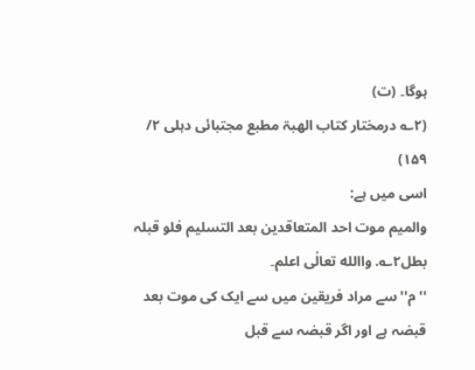ہوگا۔ (ت)
(۲؎ درمختار کتاب الھبۃ مطبع مجتبائی دہلی ۲/ ۱۵۹)
اسی میں ہے:
والمیم موت احد المتعاقدین بعد التسلیم فلو قبلہ بطل۲؎. واالله تعالٰی اعلم۔
''م'' سے مراد فریقین میں سے ایک کی موت بعد قبضہ ہے اور اگر قبضہ سے قبل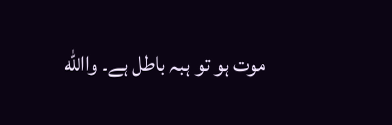موت ہو تو ہبہ باطل ہے۔ واالله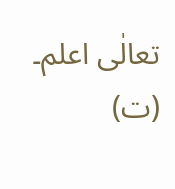تعالٰی اعلم۔ (ت)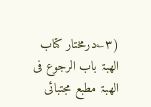(۳؎درمختار کتاب الھبۃ باب الرجوع فی الھبۃ مطبع مجتبائی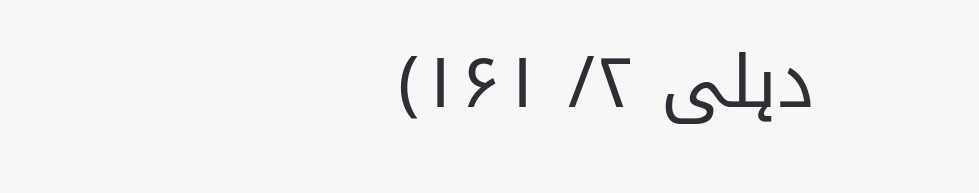دہلی ۲/ ۱۶۱)